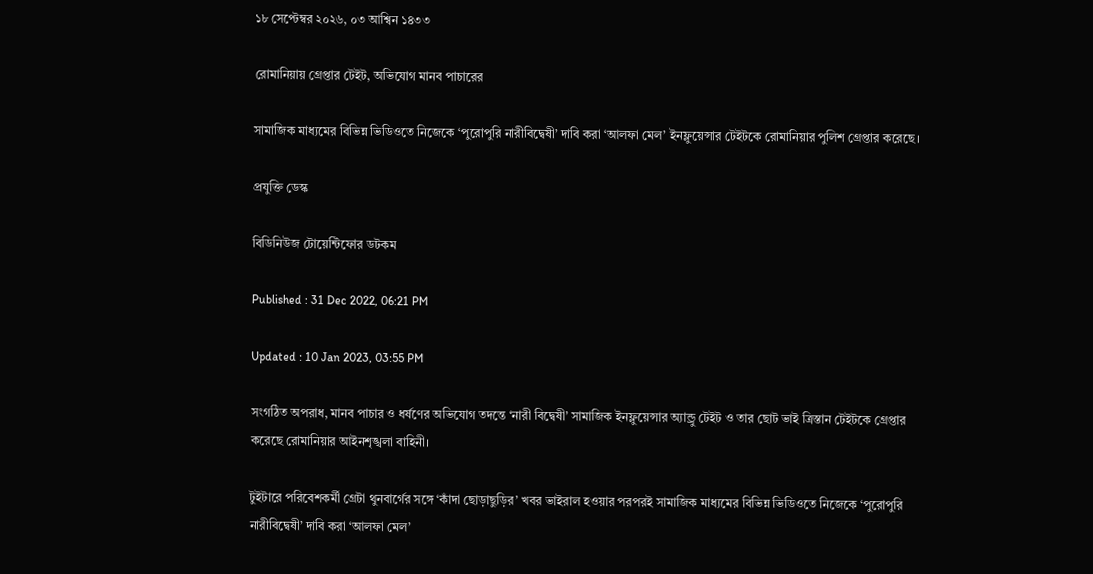১৮ সেপ্টেম্বর ২০২৬, ০৩ আশ্বিন ১৪৩৩

রোমানিয়ায় গ্রেপ্তার টেইট, অভিযোগ মানব পাচারের

সামাজিক মাধ্যমের বিভিন্ন ভিডিওতে নিজেকে ‘পুরোপুরি নারীবিদ্বেষী’ দাবি করা ‘আলফা মেল’ ইনফ্লুয়েন্সার টেইটকে রোমানিয়ার পুলিশ গ্রেপ্তার করেছে।

প্রযুক্তি ডেস্ক

বিডিনিউজ টোয়েন্টিফোর ডটকম

Published : 31 Dec 2022, 06:21 PM

Updated : 10 Jan 2023, 03:55 PM

সংগঠিত অপরাধ, মানব পাচার ও ধর্ষণের অভিযোগ তদন্তে ‘নারী বিদ্বেষী’ সামাজিক ইনফ্লুয়েন্সার অ্যান্ড্রু টেইট ও তার ছোট ভাই ত্রিস্তান টেইটকে গ্রেপ্তার করেছে রোমানিয়ার আইনশৃঙ্খলা বাহিনী।

টুইটারে পরিবেশকর্মী গ্রেটা থুনবার্গের সঙ্গে ‘কাঁদা ছোড়াছুড়ির’ খবর ভাইরাল হওয়ার পরপরই সামাজিক মাধ্যমের বিভিন্ন ভিডিওতে নিজেকে ‘পুরোপুরি নারীবিদ্বেষী’ দাবি করা ‘আলফা মেল’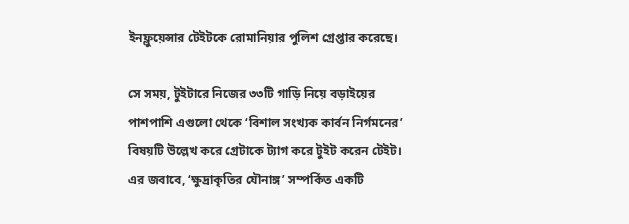ইনফ্লুয়েন্সার টেইটকে রোমানিয়ার পুলিশ গ্রেপ্তার করেছে।

সে সময়, টুইটারে নিজের ৩৩টি গাড়ি নিয়ে বড়াইয়ের পাশপাশি এগুলো থেকে ‘বিশাল সংখ্যক কার্বন নির্গমনের’ বিষয়টি উল্লেখ করে গ্রেটাকে ট্যাগ করে টুইট করেন টেইট। এর জবাবে, ‘ক্ষুদ্রাকৃতির যৌনাঙ্গ’ সম্পর্কিত একটি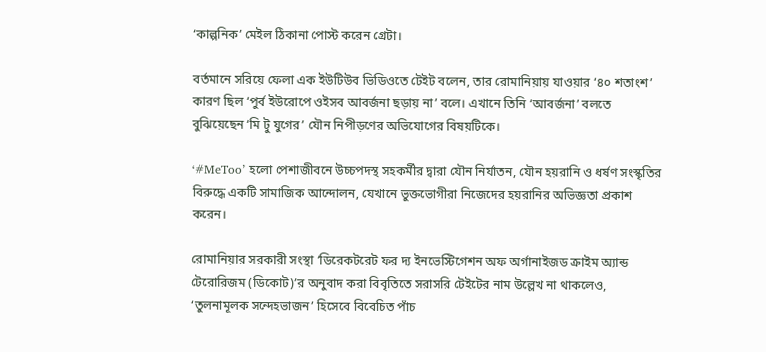‘কাল্পনিক’ মেইল ঠিকানা পোস্ট করেন গ্রেটা।

বর্তমানে সরিয়ে ফেলা এক ইউটিউব ভিডিওতে টেইট বলেন, তার রোমানিয়ায় যাওয়ার ‘৪০ শতাংশ’ কারণ ছিল ‘পুর্ব ইউরোপে ওইসব আবর্জনা ছড়ায় না’ বলে। এখানে তিনি ‘আবর্জনা’ বলতে বুঝিয়েছেন ‘মি টু যুগের’ যৌন নিপীড়ণের অভিযোগের বিষয়টিকে।

‘#MeToo’ হলো পেশাজীবনে উচ্চপদস্থ সহকর্মীর দ্বারা যৌন নির্যাতন, যৌন হয়রানি ও ধর্ষণ সংস্কৃতির বিরুদ্ধে একটি সামাজিক আন্দোলন, যেখানে ভুক্তভোগীরা নিজেদের হয়রানির অভিজ্ঞতা প্রকাশ করেন।

রোমানিয়ার সরকারী সংস্থা ‘ডিরেকটরেট ফর দ্য ইনভেস্টিগেশন অফ অর্গানাইজড ক্রাইম অ্যান্ড টেরোরিজম (ডিকোট)’র অনুবাদ করা বিবৃতিতে সরাসরি টেইটের নাম উল্লেখ না থাকলেও, ‘তুলনামূলক সন্দেহভাজন’ হিসেবে বিবেচিত পাঁচ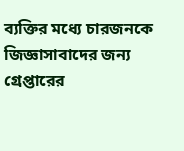ব্যক্তির মধ্যে চারজনকে জিজ্ঞাসাবাদের জন্য গ্রেপ্তারের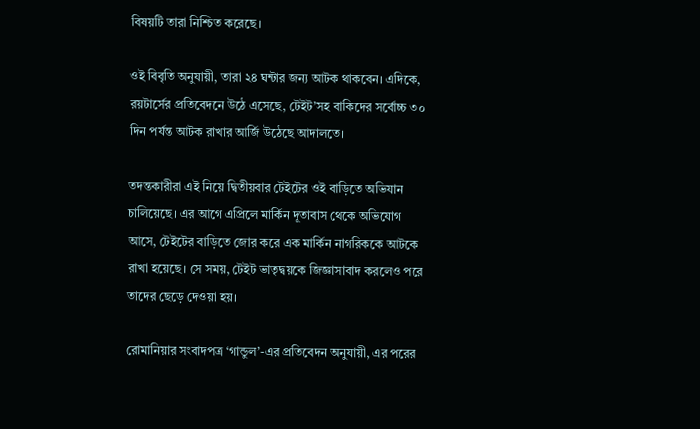বিষয়টি তারা নিশ্চিত করেছে।

ওই বিবৃতি অনুযায়ী, তারা ২৪ ঘন্টার জন্য আটক থাকবেন। এদিকে, রয়টার্সের প্রতিবেদনে উঠে এসেছে, টেইট’সহ বাকিদের সর্বোচ্চ ৩০ দিন পর্যন্ত আটক রাখার আর্জি উঠেছে আদালতে।

তদন্তকারীরা এই নিয়ে দ্বিতীয়বার টেইটের ওই বাড়িতে অভিযান চালিয়েছে। এর আগে এপ্রিলে মার্কিন দূতাবাস থেকে অভিযোগ আসে, টেইটের বাড়িতে জোর করে এক মার্কিন নাগরিককে আটকে রাখা হয়েছে। সে সময়, টেইট ভাতৃদ্বয়কে জিজ্ঞাসাবাদ করলেও পরে তাদের ছেড়ে দেওয়া হয়।

রোমানিয়ার সংবাদপত্র ‘গান্ডুল’-এর প্রতিবেদন অনুযায়ী, এর পরের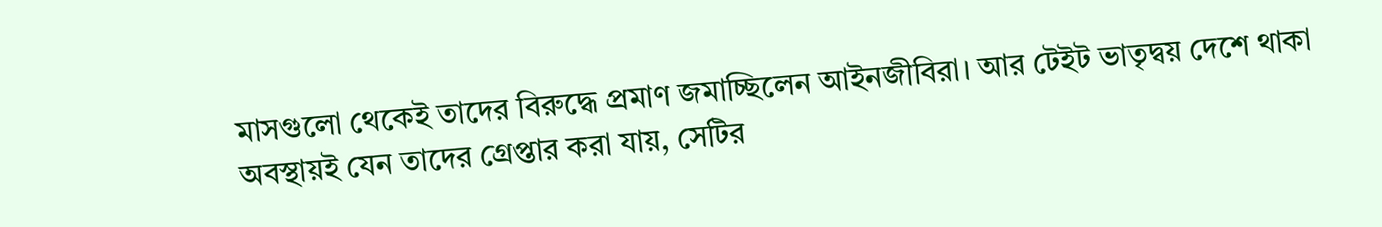মাসগুলো থেকেই তাদের বিরুদ্ধে প্রমাণ জমাচ্ছিলেন আইনজীবিরা। আর টেইট ভাতৃদ্বয় দেশে থাকা অবস্থায়ই যেন তাদের গ্রেপ্তার করা যায়, সেটির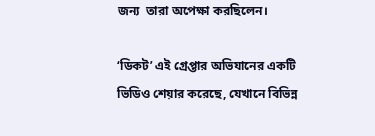জন্য  তারা অপেক্ষা করছিলেন।

‘ডিকট’ এই গ্রেপ্তার অভিযানের একটি ভিডিও শেয়ার করেছে, যেখানে বিভিন্ন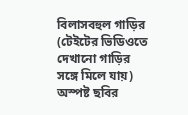বিলাসবহুল গাড়ির (টেইটের ভিডিওতে দেখানো গাড়ির সঙ্গে মিলে যায়) অস্পষ্ট ছবির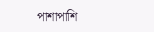পাশাপাশি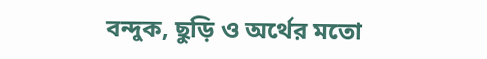বন্দুক, ছুড়ি ও অর্থের মতো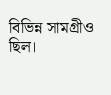বিভিন্ন সামগ্রীও ছিল।